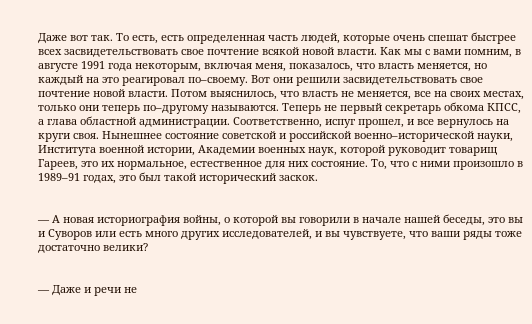Даже вот так. То есть, есть определенная часть людей, которые очень спешат быстрее всех засвидетельствовать свое почтение всякой новой власти. Как мы с вами помним, в августе 1991 года некоторым, включая меня, показалось, что власть меняется, но каждый на это реагировал по–своему. Вот они решили засвидетельствовать свое почтение новой власти. Потом выяснилось, что власть не меняется, все на своих местах, только они теперь по–другому называются. Теперь не первый секретарь обкома КПСС, а глава областной администрации. Соответственно, испуг прошел, и все вернулось на круги своя. Нынешнее состояние советской и российской военно–исторической науки, Института военной истории, Академии военных наук, которой руководит товарищ Гареев, это их нормальное, естественное для них состояние. То, что с ними произошло в 1989–91 годах, это был такой исторический заскок.


— А новая историография войны, о которой вы говорили в начале нашей беседы, это вы и Суворов или есть много других исследователей, и вы чувствуете, что ваши ряды тоже достаточно велики?


— Даже и речи не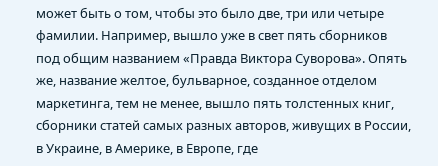может быть о том, чтобы это было две, три или четыре фамилии. Например, вышло уже в свет пять сборников под общим названием «Правда Виктора Суворова». Опять же, название желтое, бульварное, созданное отделом маркетинга, тем не менее, вышло пять толстенных книг, сборники статей самых разных авторов, живущих в России, в Украине, в Америке, в Европе, где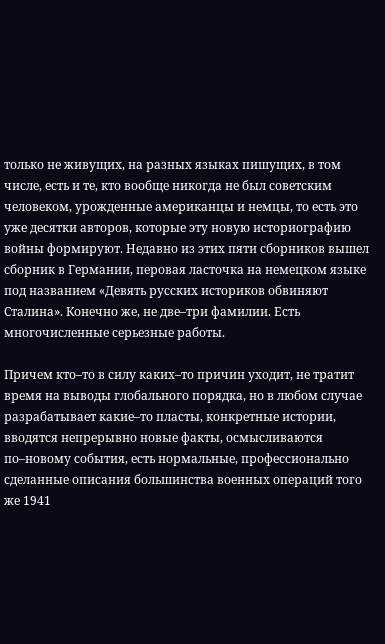только не живущих, на разных языках пишущих, в том числе, есть и те, кто вообще никогда не был советским человеком, урожденные американцы и немцы, то есть это уже десятки авторов, которые эту новую историографию войны формируют. Недавно из этих пяти сборников вышел сборник в Германии, перовая ласточка на немецком языке под названием «Девять русских историков обвиняют Сталина». Конечно же, не две–три фамилии. Есть многочисленные серьезные работы.

Причем кто–то в силу каких–то причин уходит, не тратит время на выводы глобального порядка, но в любом случае разрабатывает какие–то пласты, конкретные истории, вводятся непрерывно новые факты, осмысливаются по–новому события, есть нормальные, профессионально сделанные описания большинства военных операций того же 1941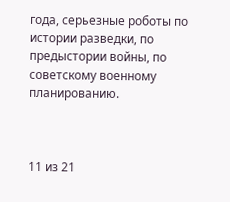года, серьезные роботы по истории разведки, по предыстории войны, по советскому военному планированию.



11 из 21